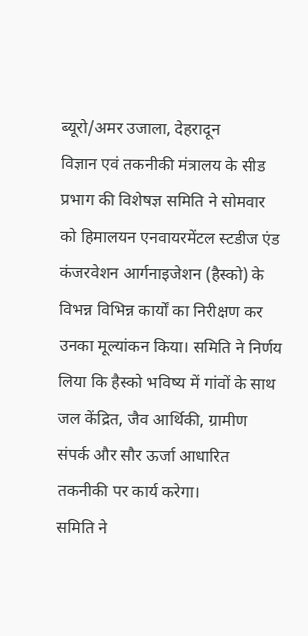ब्यूरो/अमर उजाला, देहरादून
विज्ञान एवं तकनीकी मंत्रालय के सीड प्रभाग की विशेषज्ञ समिति ने सोमवार को हिमालयन एनवायरमेंटल स्टडीज एंड कंजरवेशन आर्गनाइजेशन (हैस्को) के विभन्न विभिन्न कार्यों का निरीक्षण कर उनका मूल्यांकन किया। समिति ने निर्णय लिया कि हैस्को भविष्य में गांवों के साथ जल केंद्रित, जैव आर्थिकी, ग्रामीण संपर्क और सौर ऊर्जा आधारित तकनीकी पर कार्य करेगा।
समिति ने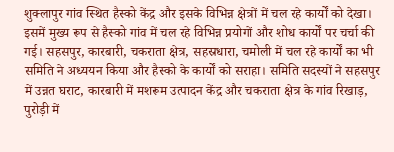शुक्लापुर गांव स्थित हैस्को केंद्र और इसके विभिन्न क्षेत्रों में चल रहे कार्यों को देखा। इसमें मुख्य रूप से हैस्को गांव में चल रहे विभिन्न प्रयोगों और शोध कार्यों पर चर्चा की गई। सहसपुर, कारबारी, चकराता क्षेत्र, सहस्रधारा, चमोली में चल रहे कार्यों का भी समिति ने अध्ययन किया और हैस्को के कार्यों को सराहा। समिति सदस्यों ने सहसपुर में उन्नत घराट, कारबारी में मशरूम उत्पादन केंद्र और चकराता क्षेत्र के गांव रिखाड़, पुरोड़ी में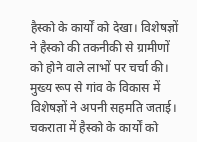हैस्को के कार्यों को देखा। विशेषज्ञों ने हैस्को की तकनीकी से ग्रामीणों को होने वाले लाभों पर चर्चा की। मुख्य रूप से गांव के विकास में विशेषज्ञों ने अपनी सहमति जताई। चकराता में हैस्को के कार्यों को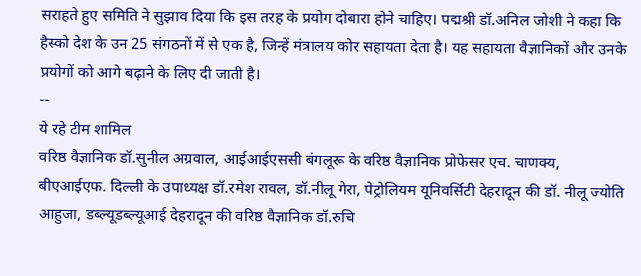सराहते हुए समिति ने सुझाव दिया कि इस तरह के प्रयोग दोबारा होने चाहिए। पद्मश्री डॉ.अनिल जोशी ने कहा कि हैस्को देश के उन 25 संगठनों में से एक है, जिन्हें मंत्रालय कोर सहायता देता है। यह सहायता वैज्ञानिकों और उनके प्रयोगों को आगे बढ़ाने के लिए दी जाती है।
--
ये रहे टीम शामिल
वरिष्ठ वैज्ञानिक डॉ.सुनील अग्रवाल, आईआईएससी बंगलूरू के वरिष्ठ वैज्ञानिक प्रोफेसर एच. चाणक्य, बीएआईएफ. दिल्ली के उपाध्यक्ष डॉ.रमेश रावल, डॉ.नीलू गेरा, पेट्रोलियम यूनिवर्सिटी देहरादून की डॉ. नीलू ज्योति आहुजा, डब्ल्यूडब्ल्यूआई देहरादून की वरिष्ठ वैज्ञानिक डॉ.रुचि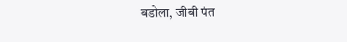बडोला, जीबी पंत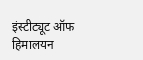इंस्टीट्यूट ऑफ हिमालयन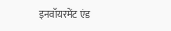इनवॉयरमेंट एंड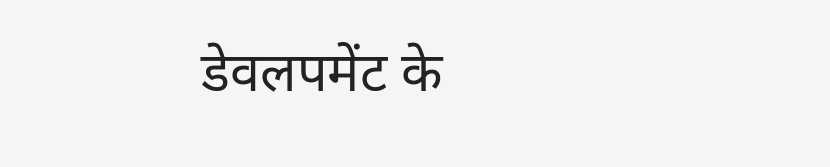डेवलपमेंट के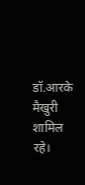डॉ.आरके मैखुरी शामिल रहे।